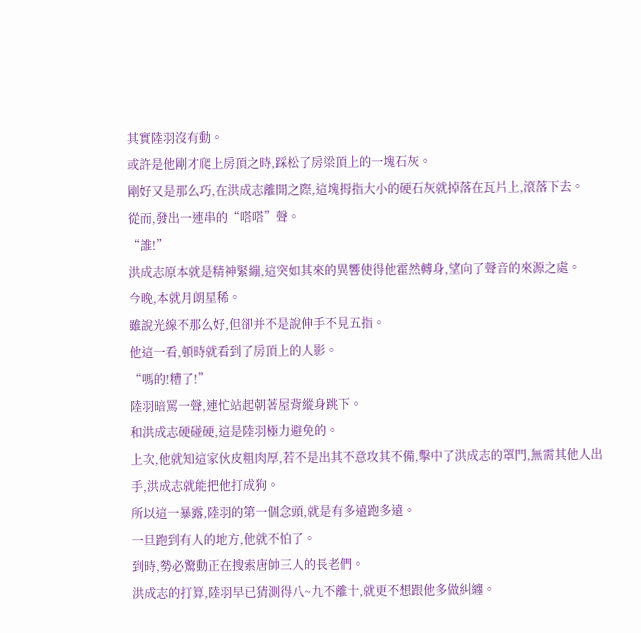其實陸羽沒有動。
或許是他剛才爬上房頂之時,踩松了房梁頂上的一塊石灰。
剛好又是那么巧,在洪成志離開之際,這塊拇指大小的硬石灰就掉落在瓦片上,滾落下去。
從而,發出一連串的“嗒嗒”聲。
“誰!”
洪成志原本就是精神緊繃,這突如其來的異響使得他霍然轉身,望向了聲音的來源之處。
今晚,本就月朗星稀。
雖說光線不那么好,但卻并不是說伸手不見五指。
他這一看,頓時就看到了房頂上的人影。
“嗎的!糟了!”
陸羽暗罵一聲,連忙站起朝著屋背縱身跳下。
和洪成志硬碰硬,這是陸羽極力避免的。
上次,他就知這家伙皮粗肉厚,若不是出其不意攻其不備,擊中了洪成志的罩門,無需其他人出手,洪成志就能把他打成狗。
所以這一暴露,陸羽的第一個念頭,就是有多遠跑多遠。
一旦跑到有人的地方,他就不怕了。
到時,勢必驚動正在搜索唐帥三人的長老們。
洪成志的打算,陸羽早已猜測得八~九不離十,就更不想跟他多做糾纏。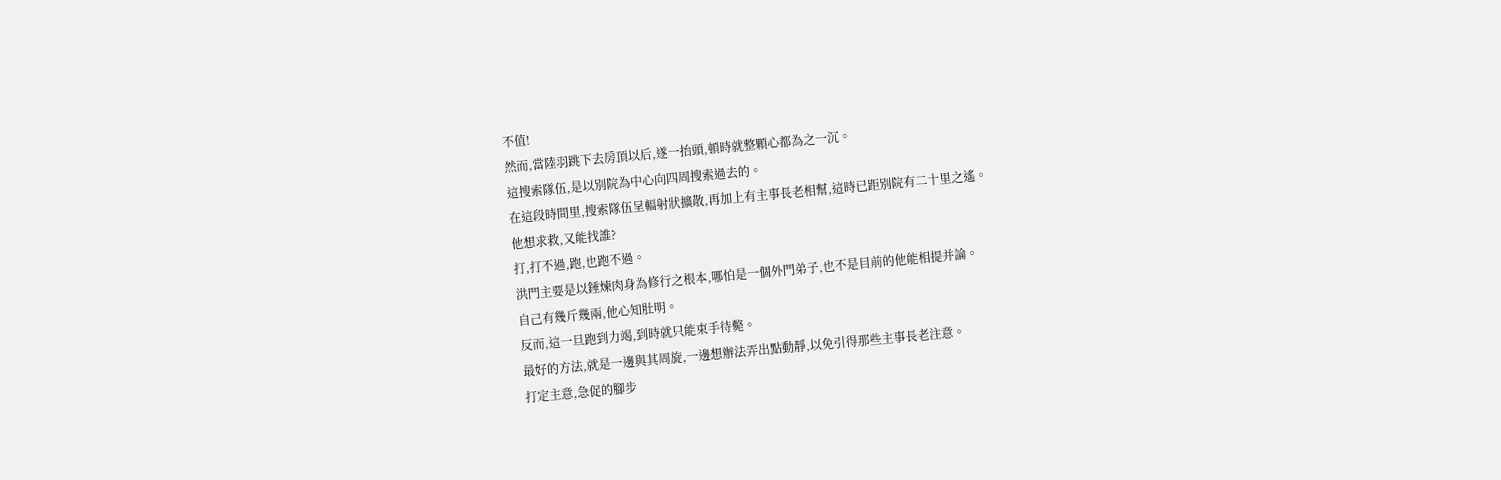不值!
然而,當陸羽跳下去房頂以后,遂一抬頭,頓時就整顆心都為之一沉。
這搜索隊伍,是以別院為中心向四周搜索過去的。
在這段時間里,搜索隊伍呈輻射狀擴散,再加上有主事長老相幫,這時已距別院有二十里之遙。
他想求救,又能找誰?
打,打不過,跑,也跑不過。
洪門主要是以錘煉肉身為修行之根本,哪怕是一個外門弟子,也不是目前的他能相提并論。
自己有幾斤幾兩,他心知肚明。
反而,這一旦跑到力竭,到時就只能束手待斃。
最好的方法,就是一邊與其周旋,一邊想辦法弄出點動靜,以免引得那些主事長老注意。
打定主意,急促的腳步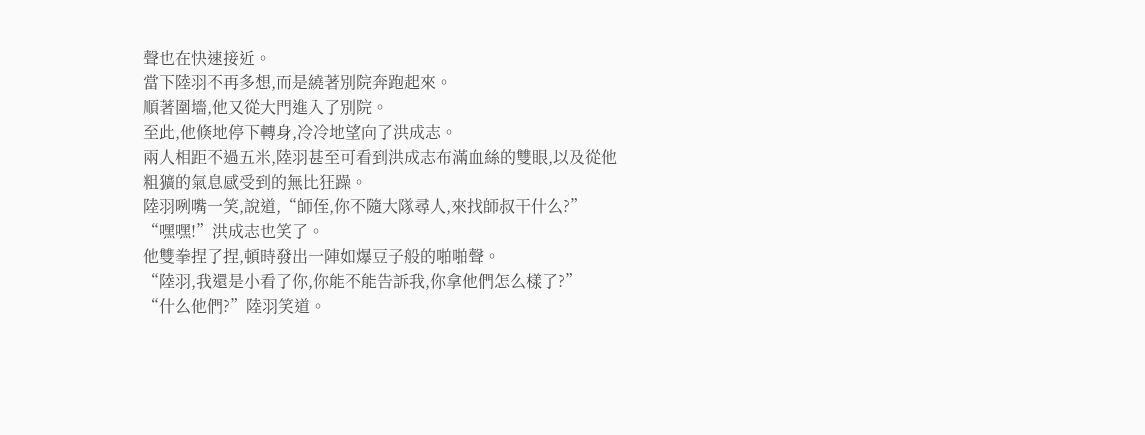聲也在快速接近。
當下陸羽不再多想,而是繞著別院奔跑起來。
順著圍墻,他又從大門進入了別院。
至此,他倏地停下轉身,冷冷地望向了洪成志。
兩人相距不過五米,陸羽甚至可看到洪成志布滿血絲的雙眼,以及從他粗獷的氣息感受到的無比狂躁。
陸羽咧嘴一笑,說道,“師侄,你不隨大隊尋人,來找師叔干什么?”
“嘿嘿!”洪成志也笑了。
他雙拳捏了捏,頓時發出一陣如爆豆子般的啪啪聲。
“陸羽,我還是小看了你,你能不能告訴我,你拿他們怎么樣了?”
“什么他們?”陸羽笑道。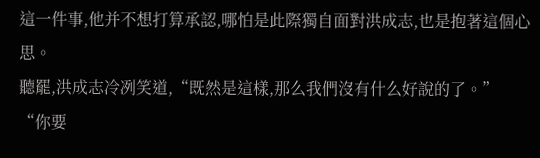這一件事,他并不想打算承認,哪怕是此際獨自面對洪成志,也是抱著這個心思。
聽罷,洪成志冷冽笑道,“既然是這樣,那么我們沒有什么好說的了。”
“你要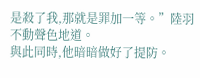是殺了我,那就是罪加一等。”陸羽不動聲色地道。
與此同時,他暗暗做好了提防。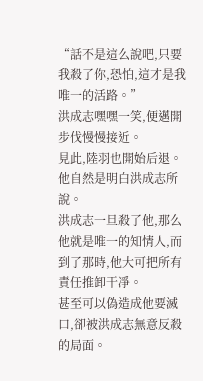“話不是這么說吧,只要我殺了你,恐怕,這才是我唯一的活路。”
洪成志嘿嘿一笑,便邁開步伐慢慢接近。
見此,陸羽也開始后退。
他自然是明白洪成志所說。
洪成志一旦殺了他,那么他就是唯一的知情人,而到了那時,他大可把所有責任推卸干凈。
甚至可以偽造成他要滅口,卻被洪成志無意反殺的局面。